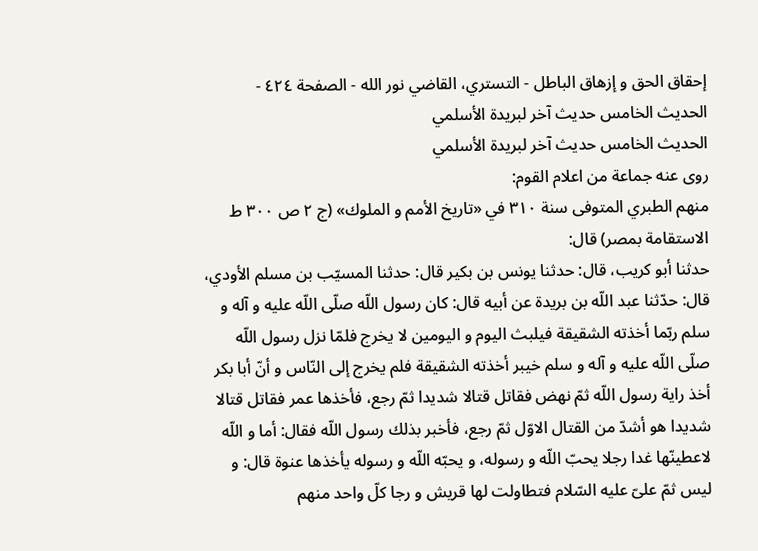إحقاق الحق و إزهاق الباطل - التستري، القاضي نور الله - الصفحة ٤٢٤ -     الحديث الخامس حديث آخر لبريدة الأسلمي
الحديث الخامس حديث آخر لبريدة الأسلمي
روى عنه جماعة من اعلام القوم:
منهم الطبري المتوفى سنة ٣١٠ في «تاريخ الأمم و الملوك» (ج ٢ ص ٣٠٠ ط الاستقامة بمصر) قال:
حدثنا أبو كريب، قال: حدثنا يونس بن بكير قال: حدثنا المسيّب بن مسلم الأودي، قال: حدّثنا عبد اللّه بن بريدة عن أبيه قال: كان رسول اللّه صلّى اللّه عليه و آله و سلم ربّما أخذته الشقيقة فيلبث اليوم و اليومين لا يخرج فلمّا نزل رسول اللّه صلّى اللّه عليه و آله و سلم خيبر أخذته الشقيقة فلم يخرج إلى النّاس و أنّ أبا بكر أخذ راية رسول اللّه ثمّ نهض فقاتل قتالا شديدا ثمّ رجع، فأخذها عمر فقاتل قتالا شديدا هو أشدّ من القتال الاوّل ثمّ رجع، فأخبر بذلك رسول اللّه فقال: أما و اللّه لاعطينّها غدا رجلا يحبّ اللّه و رسوله، و يحبّه اللّه و رسوله يأخذها عنوة قال: و ليس ثمّ علىّ عليه السّلام فتطاولت لها قريش و رجا كلّ واحد منهم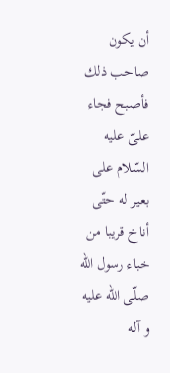أن يكون صاحب ذلك فأصبح فجاء علىّ عليه السّلام على بعير له حتّى أناخ قريبا من خباء رسول اللّه صلّى اللّه عليه و آله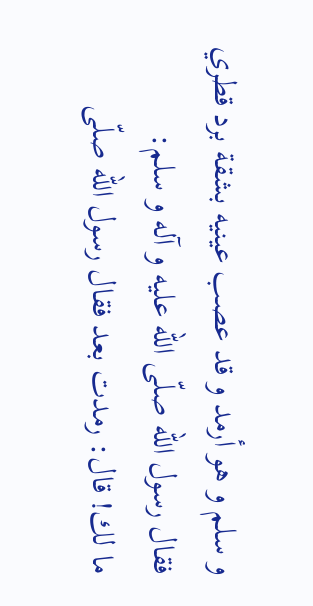و سلم و هو أرمد و قد عصب عينيه بشقة برد قطري فقال رسول اللّه صلّى اللّه عليه و آله و سلم:
ما لك! قال: رمدت بعد فقال رسول اللّه صلّى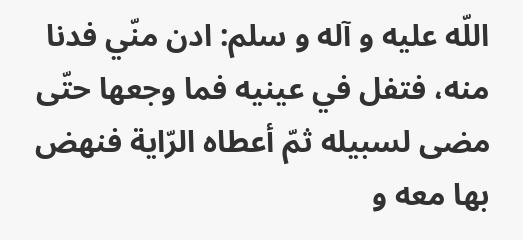اللّه عليه و آله و سلم: ادن منّي فدنا منه، فتفل في عينيه فما وجعها حتّى مضى لسبيله ثمّ أعطاه الرّاية فنهض بها معه و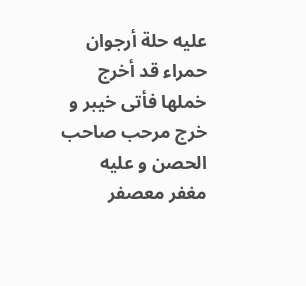عليه حلة أرجوان حمراء قد أخرج خملها فأتى خيبر و خرج مرحب صاحب الحصن و عليه مغفر معصفر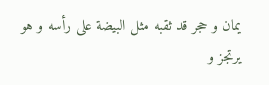يمان و حجر قد ثقبه مثل البيضة على رأسه و هو يرتجز و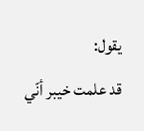يقول:
قد علمت خيبر أنّي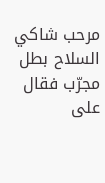مرحب شاكي السلاح بطل مجرّب فقال على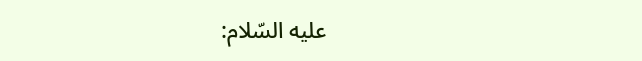عليه السّلام: